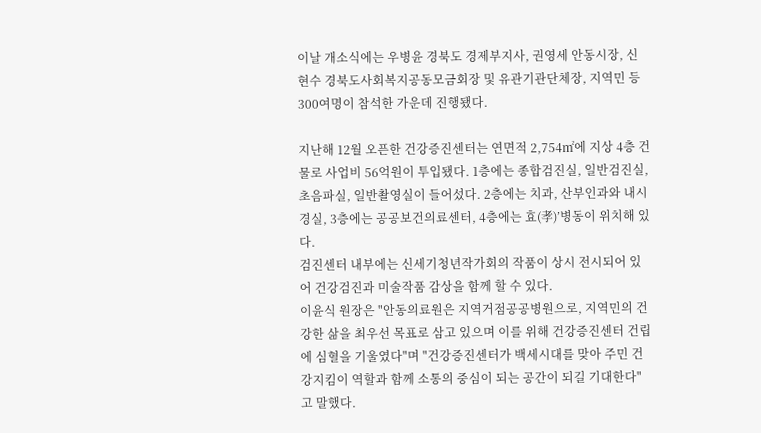이날 개소식에는 우병윤 경북도 경제부지사, 권영세 안동시장, 신현수 경북도사회복지공동모금회장 및 유관기관단체장, 지역민 등 300여명이 참석한 가운데 진행됐다.

지난해 12월 오픈한 건강증진센터는 연면적 2,754㎡에 지상 4층 건물로 사업비 56억원이 투입됐다. 1층에는 종합검진실, 일반검진실, 초음파실, 일반촬영실이 들어섰다. 2층에는 치과, 산부인과와 내시경실, 3층에는 공공보건의료센터, 4층에는 효(孝)’병동이 위치해 있다.
검진센터 내부에는 신세기청년작가회의 작품이 상시 전시되어 있어 건강검진과 미술작품 감상을 함께 할 수 있다.
이윤식 원장은 "안동의료원은 지역거점공공병원으로, 지역민의 건강한 삶을 최우선 목표로 삼고 있으며 이를 위해 건강증진센터 건립에 심혈을 기울였다"며 "건강증진센터가 백세시대를 맞아 주민 건강지킴이 역할과 함께 소통의 중심이 되는 공간이 되길 기대한다"고 말했다.